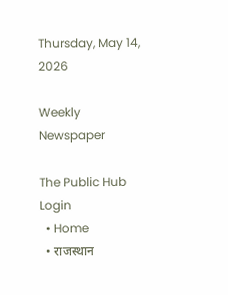Thursday, May 14, 2026

Weekly Newspaper

The Public Hub
Login
  • Home
  • राजस्थान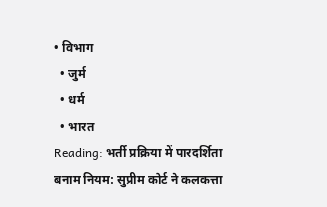• विभाग
  • जुर्म
  • धर्म
  • भारत
Reading: भर्ती प्रक्रिया में पारदर्शिता बनाम नियम: सुप्रीम कोर्ट ने कलकत्ता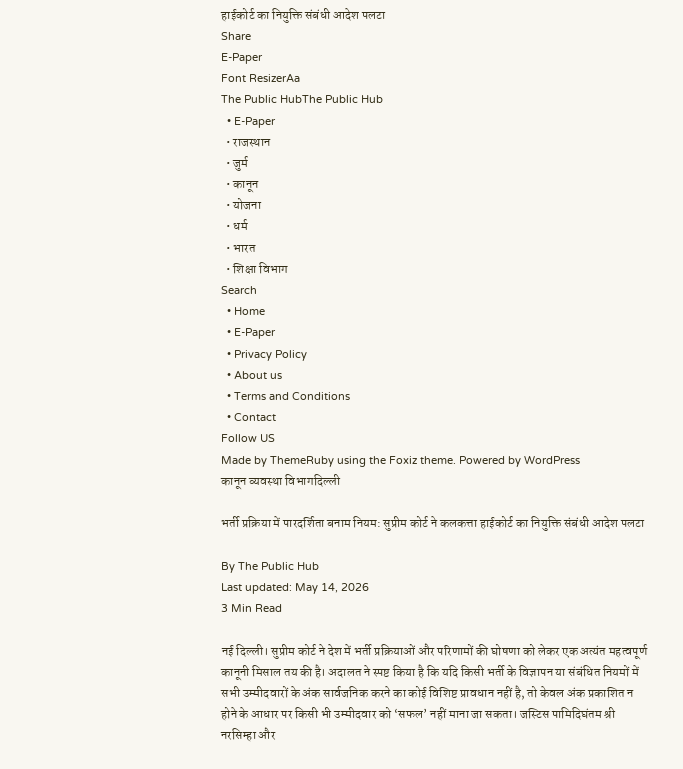हाईकोर्ट का नियुक्ति संबंधी आदेश पलटा
Share
E-Paper
Font ResizerAa
The Public HubThe Public Hub
  • E-Paper
  • राजस्थान
  • जुर्म
  • कानून
  • योजना
  • धर्म
  • भारत
  • शिक्षा विभाग
Search
  • Home
  • E-Paper
  • Privacy Policy
  • About us
  • Terms and Conditions
  • Contact
Follow US
Made by ThemeRuby using the Foxiz theme. Powered by WordPress
कानून व्यवस्था विभागदिल्ली

भर्ती प्रक्रिया में पारदर्शिता बनाम नियम: सुप्रीम कोर्ट ने कलकत्ता हाईकोर्ट का नियुक्ति संबंधी आदेश पलटा

By The Public Hub
Last updated: May 14, 2026
3 Min Read

नई दिल्ली। सुप्रीम कोर्ट ने देश में भर्ती प्रक्रियाओं और परिणामों की घोषणा को लेकर एक अत्यंत महत्वपूर्ण कानूनी मिसाल तय की है। अदालत ने स्पष्ट किया है कि यदि किसी भर्ती के विज्ञापन या संबंधित नियमों में सभी उम्मीदवारों के अंक सार्वजनिक करने का कोई विशिष्ट प्रावधान नहीं है, तो केवल अंक प्रकाशित न होने के आधार पर किसी भी उम्मीदवार को ‘सफल’ नहीं माना जा सकता। जस्टिस पामिदिघंतम श्री नरसिम्हा और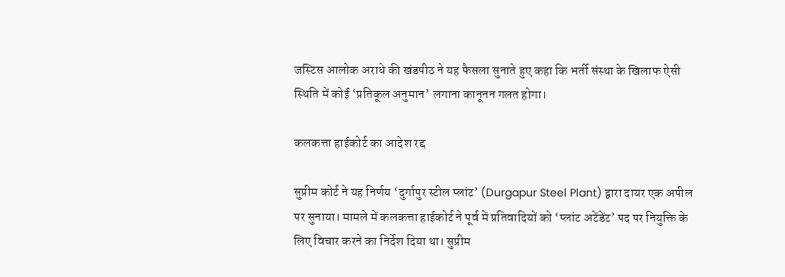जस्टिस आलोक अराधे की खंडपीठ ने यह फैसला सुनाते हुए कहा कि भर्ती संस्था के खिलाफ ऐसी स्थिति में कोई ‘प्रतिकूल अनुमान’ लगाना कानूनन गलत होगा।

कलकत्ता हाईकोर्ट का आदेश रद्द

सुप्रीम कोर्ट ने यह निर्णय ‘दुर्गापुर स्टील प्लांट’ (Durgapur Steel Plant) द्वारा दायर एक अपील पर सुनाया। मामले में कलकत्ता हाईकोर्ट ने पूर्व में प्रतिवादियों को ‘प्लांट अटेंडेंट’ पद पर नियुक्ति के लिए विचार करने का निर्देश दिया था। सुप्रीम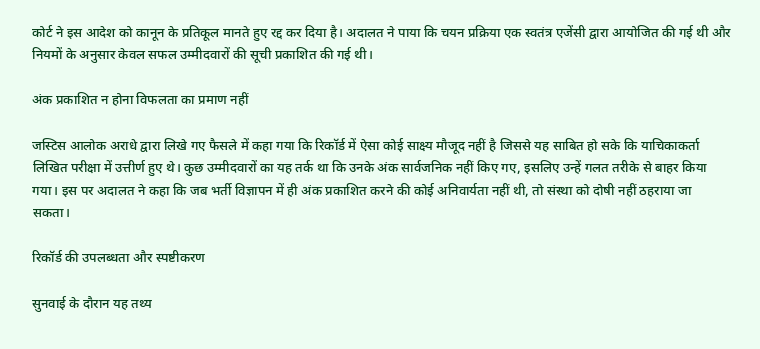कोर्ट ने इस आदेश को कानून के प्रतिकूल मानते हुए रद्द कर दिया है। अदालत ने पाया कि चयन प्रक्रिया एक स्वतंत्र एजेंसी द्वारा आयोजित की गई थी और नियमों के अनुसार केवल सफल उम्मीदवारों की सूची प्रकाशित की गई थी।

अंक प्रकाशित न होना विफलता का प्रमाण नहीं

जस्टिस आलोक अराधे द्वारा लिखे गए फैसले में कहा गया कि रिकॉर्ड में ऐसा कोई साक्ष्य मौजूद नहीं है जिससे यह साबित हो सके कि याचिकाकर्ता लिखित परीक्षा में उत्तीर्ण हुए थे। कुछ उम्मीदवारों का यह तर्क था कि उनके अंक सार्वजनिक नहीं किए गए, इसलिए उन्हें गलत तरीके से बाहर किया गया। इस पर अदालत ने कहा कि जब भर्ती विज्ञापन में ही अंक प्रकाशित करने की कोई अनिवार्यता नहीं थी, तो संस्था को दोषी नहीं ठहराया जा सकता।

रिकॉर्ड की उपलब्धता और स्पष्टीकरण

सुनवाई के दौरान यह तथ्य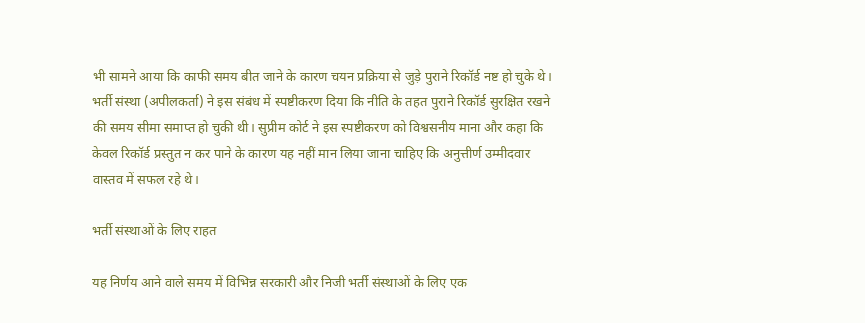भी सामने आया कि काफी समय बीत जाने के कारण चयन प्रक्रिया से जुड़े पुराने रिकॉर्ड नष्ट हो चुके थे। भर्ती संस्था (अपीलकर्ता) ने इस संबंध में स्पष्टीकरण दिया कि नीति के तहत पुराने रिकॉर्ड सुरक्षित रखने की समय सीमा समाप्त हो चुकी थी। सुप्रीम कोर्ट ने इस स्पष्टीकरण को विश्वसनीय माना और कहा कि केवल रिकॉर्ड प्रस्तुत न कर पाने के कारण यह नहीं मान लिया जाना चाहिए कि अनुत्तीर्ण उम्मीदवार वास्तव में सफल रहे थे।

भर्ती संस्थाओं के लिए राहत

यह निर्णय आने वाले समय में विभिन्न सरकारी और निजी भर्ती संस्थाओं के लिए एक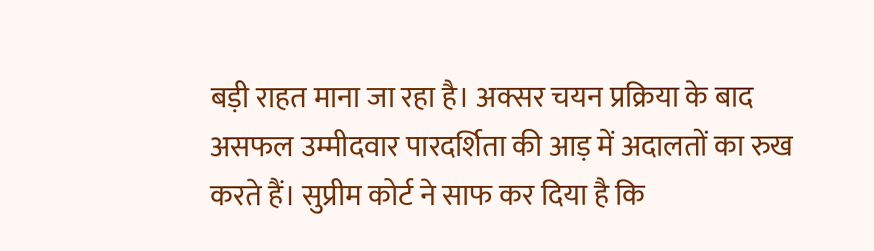बड़ी राहत माना जा रहा है। अक्सर चयन प्रक्रिया के बाद असफल उम्मीदवार पारदर्शिता की आड़ में अदालतों का रुख करते हैं। सुप्रीम कोर्ट ने साफ कर दिया है कि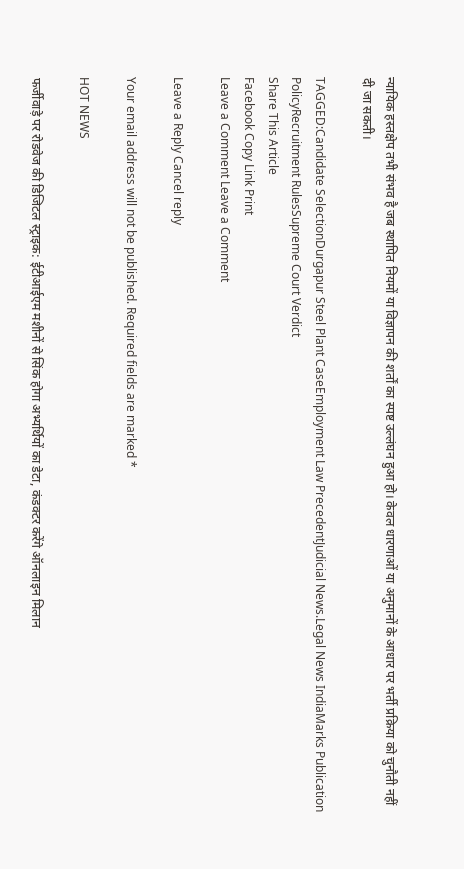न्यायिक हस्तक्षेप तभी संभव है जब स्थापित नियमों या विज्ञापन की शर्तों का स्पष्ट उल्लंघन हुआ हो। केवल धारणाओं या अनुमानों के आधार पर भर्ती प्रक्रिया को चुनौती नहीं दी जा सकती।

TAGGED:Candidate SelectionDurgapur Steel Plant CaseEmployment Law PrecedentJudicial News.Legal News IndiaMarks Publication PolicyRecruitment RulesSupreme Court Verdict
Share This Article
Facebook Copy Link Print
Leave a Comment Leave a Comment

Leave a Reply Cancel reply

Your email address will not be published. Required fields are marked *

HOT NEWS

फर्जीवाड़े पर रोडवेज की डिजिटल स्ट्राइक: ईटीआईएम मशीनों से सिंक होगा अभ्यर्थियों का डेटा, कंडक्टर करेंगे ऑनलाइन मिलान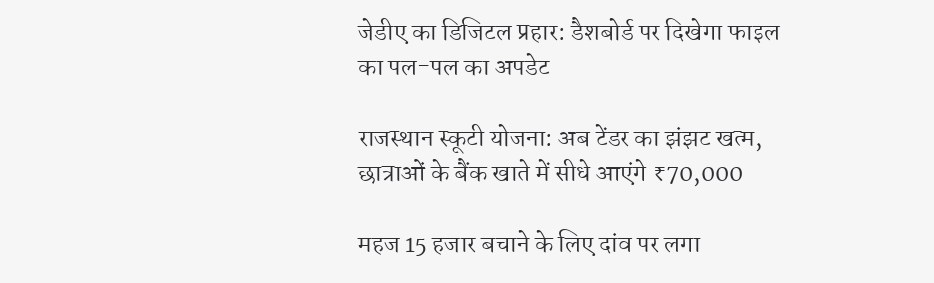जेडीए का डिजिटल प्रहार: डैशबोर्ड पर दिखेगा फाइल का पल-पल का अपडेट

राजस्थान स्कूटी योजना: अब टेंडर का झंझट खत्म, छात्राओं के बैंक खाते में सीधे आएंगे ₹70,000

महज 15 हजार बचाने के लिए दांव पर लगा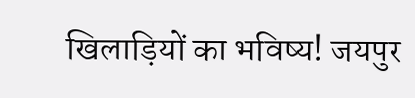खिलाड़ियों का भविष्य! जयपुर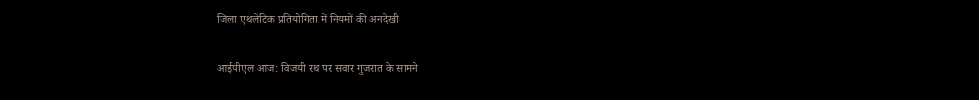जिला एथलेटिक प्रतियोगिता में नियमों की अनदेखी

आईपीएल आज: विजयी रथ पर सवार गुजरात के सामने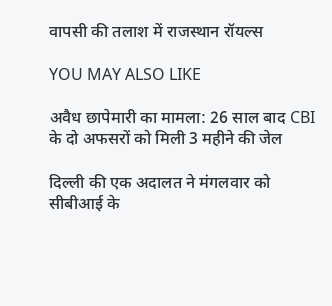वापसी की तलाश में राजस्थान रॉयल्स

YOU MAY ALSO LIKE

अवैध छापेमारी का मामला: 26 साल बाद CBI के दो अफसरों को मिली 3 महीने की जेल

दिल्ली की एक अदालत ने मंगलवार को सीबीआई के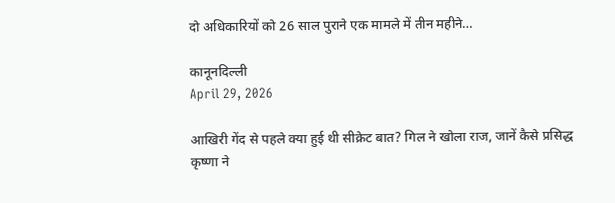दो अधिकारियों को 26 साल पुराने एक मामले में तीन महीने…

कानूनदिल्ली
April 29, 2026

आखिरी गेंद से पहले क्या हुई थी सीक्रेट बात? गिल ने खोला राज, जानें कैसे प्रसिद्ध कृष्णा ने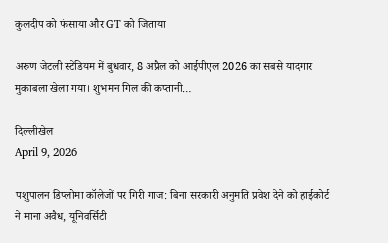कुलदीप को फंसाया और GT को जिताया

अरुण जेटली स्टेडियम में बुधवार, 8 अप्रैल को आईपीएल 2026 का सबसे यादगार मुकाबला खेला गया। शुभमन गिल की कप्तानी…

दिल्लीखेल
April 9, 2026

पशुपालन डिप्लोमा कॉलेजों पर गिरी गाज: बिना सरकारी अनुमति प्रवेश देने को हाईकोर्ट ने माना अवैध, यूनिवर्सिटी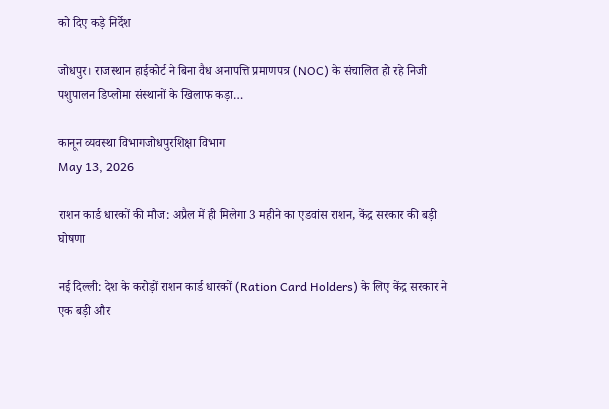को दिए कड़े निर्देश

जोधपुर। राजस्थान हाईकोर्ट ने बिना वैध अनापत्ति प्रमाणपत्र (NOC) के संचालित हो रहे निजी पशुपालन डिप्लोमा संस्थानों के खिलाफ कड़ा…

कानून व्यवस्था विभागजोधपुरशिक्षा विभाग
May 13, 2026

राशन कार्ड धारकों की मौज: अप्रैल में ही मिलेगा 3 महीने का एडवांस राशन, केंद्र सरकार की बड़ी घोषणा

नई दिल्ली: देश के करोड़ों राशन कार्ड धारकों (Ration Card Holders) के लिए केंद्र सरकार ने एक बड़ी और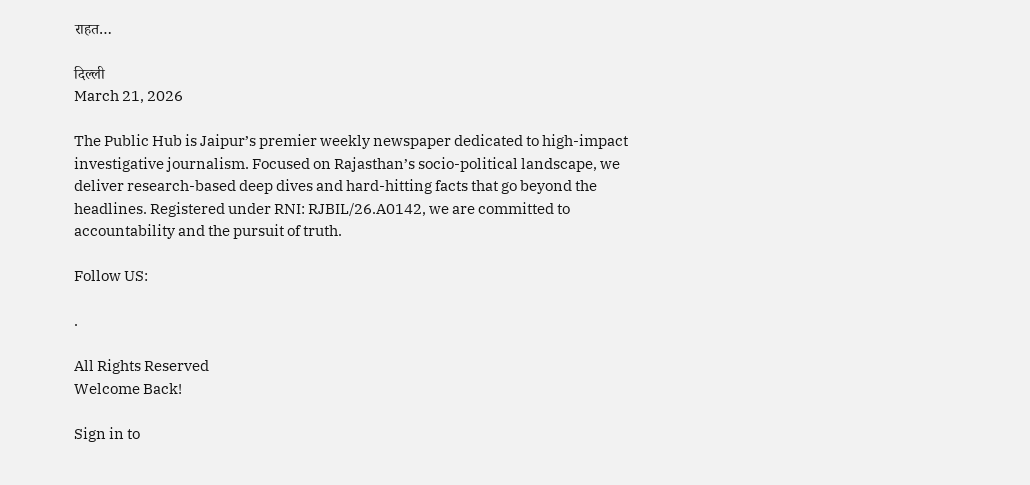राहत…

दिल्ली
March 21, 2026

The Public Hub is Jaipur’s premier weekly newspaper dedicated to high-impact investigative journalism. Focused on Rajasthan’s socio-political landscape, we deliver research-based deep dives and hard-hitting facts that go beyond the headlines. Registered under RNI: RJBIL/26.A0142, we are committed to accountability and the pursuit of truth.

Follow US:

.

All Rights Reserved
Welcome Back!

Sign in to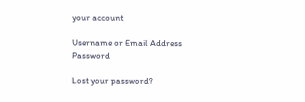your account

Username or Email Address
Password

Lost your password?